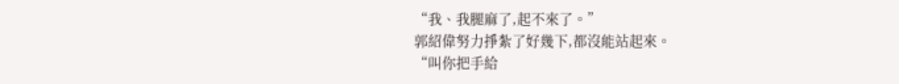“我、我腿麻了,起不來了。”
郭紹偉努力掙紮了好幾下,都沒能站起來。
“叫你把手給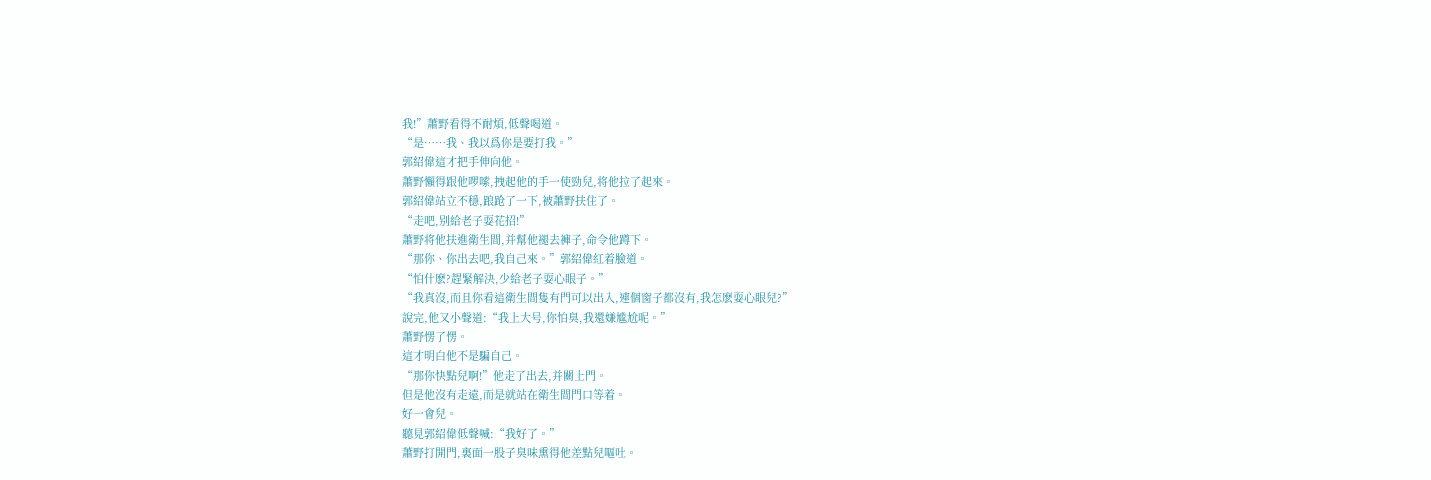我!”蕭野看得不耐煩,低聲喝道。
“是……我、我以爲你是要打我。”
郭紹偉這才把手伸向他。
蕭野懶得跟他啰嗦,拽起他的手一使勁兒,将他拉了起來。
郭紹偉站立不穩,踉跄了一下,被蕭野扶住了。
“走吧,别給老子耍花招!”
蕭野将他扶進衛生間,并幫他褪去褲子,命令他蹲下。
“那你、你出去吧,我自己來。”郭紹偉紅着臉道。
“怕什麽?趕緊解決,少給老子耍心眼子。”
“我真沒,而且你看這衛生間隻有門可以出入,連個窗子都沒有,我怎麽耍心眼兒?”
說完,他又小聲道:“我上大号,你怕臭,我還嫌尴尬呢。”
蕭野愣了愣。
這才明白他不是騙自己。
“那你快點兒啊!”他走了出去,并關上門。
但是他沒有走遠,而是就站在衛生間門口等着。
好一會兒。
聽見郭紹偉低聲喊:“我好了。”
蕭野打開門,裏面一股子臭味熏得他差點兒嘔吐。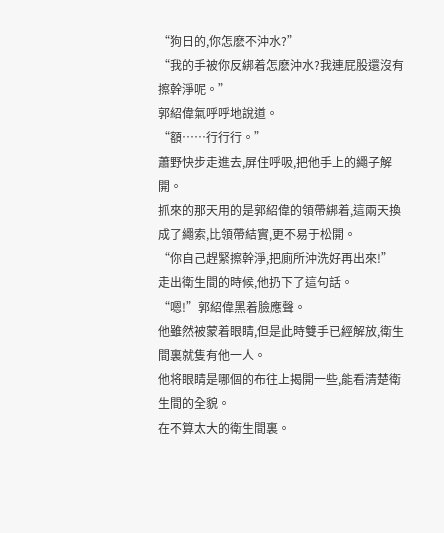“狗日的,你怎麽不沖水?”
“我的手被你反綁着怎麽沖水?我連屁股還沒有擦幹淨呢。”
郭紹偉氣呼呼地說道。
“額……行行行。”
蕭野快步走進去,屏住呼吸,把他手上的繩子解開。
抓來的那天用的是郭紹偉的領帶綁着,這兩天換成了繩索,比領帶結實,更不易于松開。
“你自己趕緊擦幹淨,把廁所沖洗好再出來!”
走出衛生間的時候,他扔下了這句話。
“嗯!”郭紹偉黑着臉應聲。
他雖然被蒙着眼睛,但是此時雙手已經解放,衛生間裏就隻有他一人。
他将眼睛是哪個的布往上揭開一些,能看清楚衛生間的全貌。
在不算太大的衛生間裏。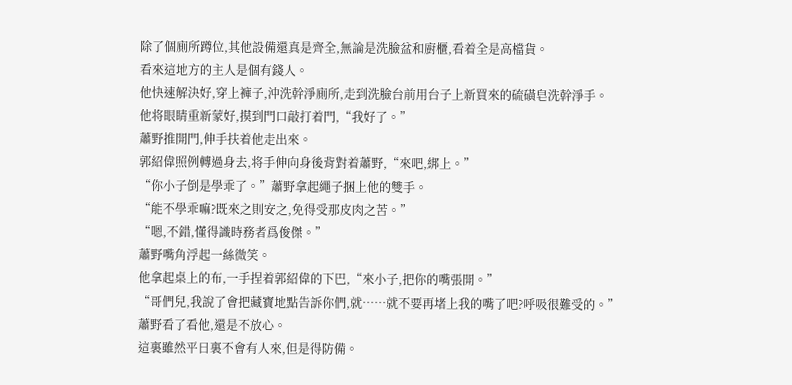除了個廁所蹲位,其他設備還真是齊全,無論是洗臉盆和廚櫃,看着全是高檔貨。
看來這地方的主人是個有錢人。
他快速解決好,穿上褲子,沖洗幹淨廁所,走到洗臉台前用台子上新買來的硫磺皂洗幹淨手。
他将眼睛重新蒙好,摸到門口敲打着門,“我好了。”
蕭野推開門,伸手扶着他走出來。
郭紹偉照例轉過身去,将手伸向身後背對着蕭野,“來吧,綁上。”
“你小子倒是學乖了。”蕭野拿起繩子捆上他的雙手。
“能不學乖嘛?既來之則安之,免得受那皮肉之苦。”
“嗯,不錯,懂得識時務者爲俊傑。”
蕭野嘴角浮起一絲微笑。
他拿起桌上的布,一手捏着郭紹偉的下巴,“來小子,把你的嘴張開。”
“哥們兒,我說了會把藏寶地點告訴你們,就……就不要再堵上我的嘴了吧?呼吸很難受的。”
蕭野看了看他,還是不放心。
這裏雖然平日裏不會有人來,但是得防備。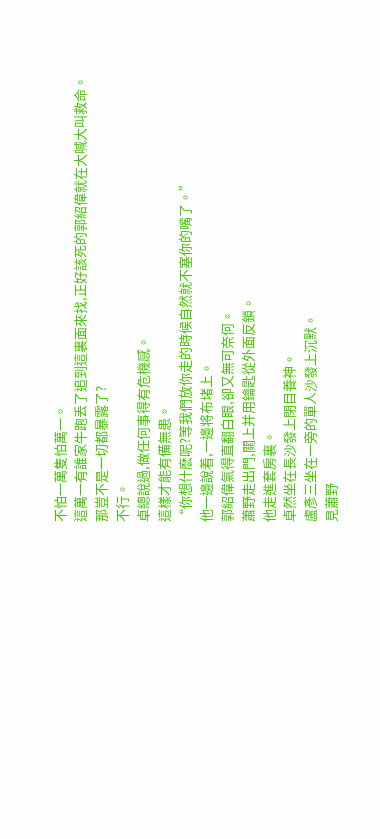不怕一萬隻怕萬一。
這萬一有誰家牛跑丢了追到這裏面來找,正好該死的郭紹偉就在大喊大叫救命。
那豈不是一切都暴露了?
不行。
卓總說過,做任何事得有危機感。
這樣才能有備無患。
“你想什麽呢?等我們放你走的時候自然就不塞你的嘴了。”
他一邊說着,一邊将布堵上。
郭紹偉氣得直翻白眼,卻又無可奈何。
蕭野走出門,關上并用鑰匙從外面反鎖。
他走進套房裏。
卓然坐在長沙發上閉目養神。
盧彥三坐在一旁的單人沙發上沉默。
見蕭野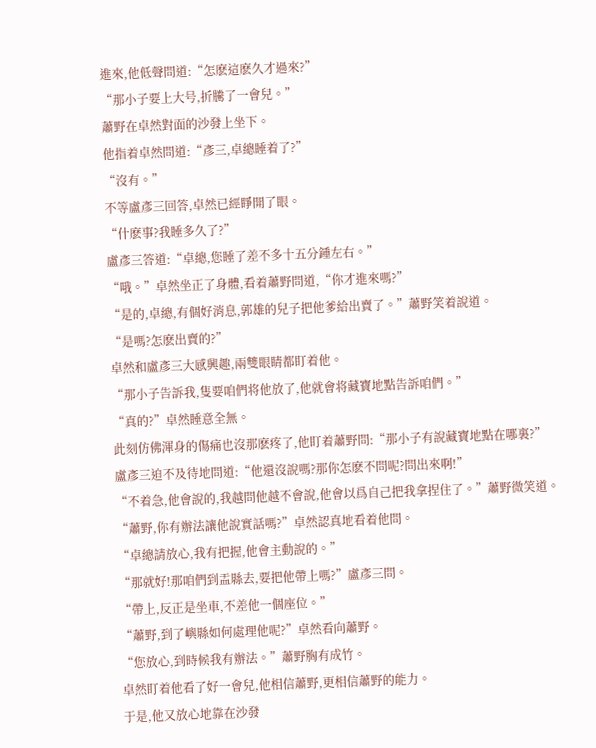進來,他低聲問道:“怎麽這麽久才過來?”
“那小子要上大号,折騰了一會兒。”
蕭野在卓然對面的沙發上坐下。
他指着卓然問道:“彥三,卓總睡着了?”
“沒有。”
不等盧彥三回答,卓然已經睜開了眼。
“什麽事?我睡多久了?”
盧彥三答道:“卓總,您睡了差不多十五分鍾左右。”
“哦。”卓然坐正了身體,看着蕭野問道,“你才進來嗎?”
“是的,卓總,有個好消息,郭雄的兒子把他爹給出賣了。”蕭野笑着說道。
“是嗎?怎麽出賣的?”
卓然和盧彥三大感興趣,兩雙眼睛都盯着他。
“那小子告訴我,隻要咱們将他放了,他就會将藏寶地點告訴咱們。”
“真的?”卓然睡意全無。
此刻仿佛渾身的傷痛也沒那麽疼了,他盯着蕭野問:“那小子有說藏寶地點在哪裏?”
盧彥三迫不及待地問道:“他還沒說嗎?那你怎麽不問呢?問出來啊!”
“不着急,他會說的,我越問他越不會說,他會以爲自己把我拿捏住了。”蕭野微笑道。
“蕭野,你有辦法讓他說實話嗎?”卓然認真地看着他問。
“卓總請放心,我有把握,他會主動說的。”
“那就好!那咱們到盂縣去,要把他帶上嗎?”盧彥三問。
“帶上,反正是坐車,不差他一個座位。”
“蕭野,到了嶼縣如何處理他呢?”卓然看向蕭野。
“您放心,到時候我有辦法。”蕭野胸有成竹。
卓然盯着他看了好一會兒,他相信蕭野,更相信蕭野的能力。
于是,他又放心地靠在沙發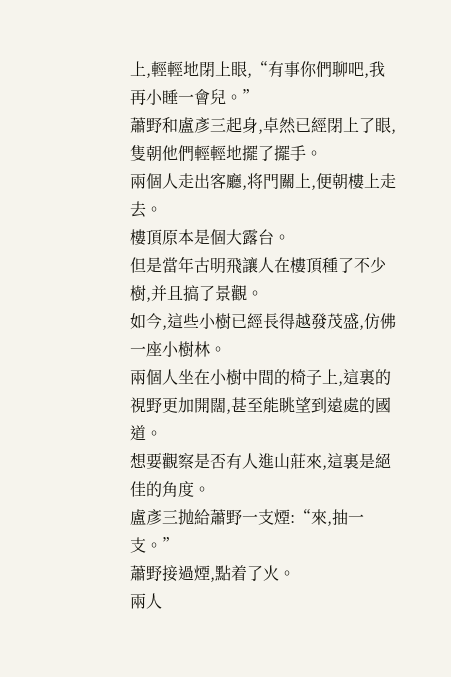上,輕輕地閉上眼,“有事你們聊吧,我再小睡一會兒。”
蕭野和盧彥三起身,卓然已經閉上了眼,隻朝他們輕輕地擺了擺手。
兩個人走出客廳,将門關上,便朝樓上走去。
樓頂原本是個大露台。
但是當年古明飛讓人在樓頂種了不少樹,并且搞了景觀。
如今,這些小樹已經長得越發茂盛,仿佛一座小樹林。
兩個人坐在小樹中間的椅子上,這裏的視野更加開闊,甚至能眺望到遠處的國道。
想要觀察是否有人進山莊來,這裏是絕佳的角度。
盧彥三抛給蕭野一支煙:“來,抽一支。”
蕭野接過煙,點着了火。
兩人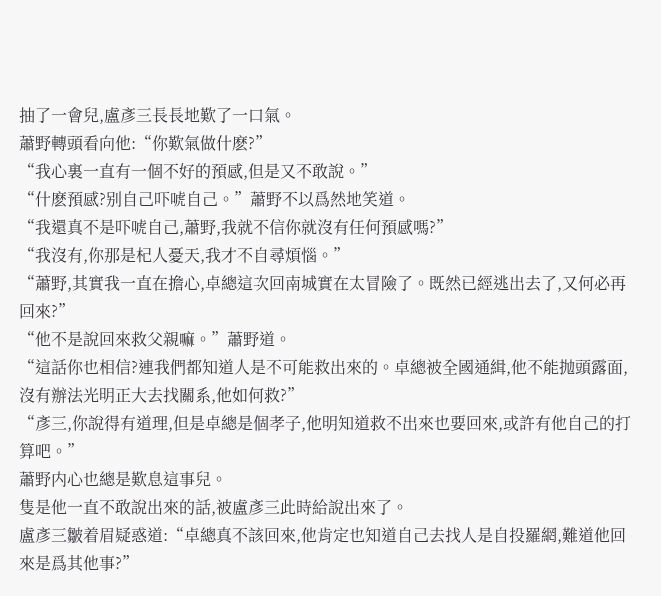抽了一會兒,盧彥三長長地歎了一口氣。
蕭野轉頭看向他:“你歎氣做什麽?”
“我心裏一直有一個不好的預感,但是又不敢說。”
“什麽預感?别自己吓唬自己。”蕭野不以爲然地笑道。
“我還真不是吓唬自己,蕭野,我就不信你就沒有任何預感嗎?”
“我沒有,你那是杞人憂天,我才不自尋煩惱。”
“蕭野,其實我一直在擔心,卓總這次回南城實在太冒險了。既然已經逃出去了,又何必再回來?”
“他不是說回來救父親嘛。”蕭野道。
“這話你也相信?連我們都知道人是不可能救出來的。卓總被全國通緝,他不能抛頭露面,沒有辦法光明正大去找關系,他如何救?”
“彥三,你說得有道理,但是卓總是個孝子,他明知道救不出來也要回來,或許有他自己的打算吧。”
蕭野内心也總是歎息這事兒。
隻是他一直不敢說出來的話,被盧彥三此時給說出來了。
盧彥三皺着眉疑惑道:“卓總真不該回來,他肯定也知道自己去找人是自投羅網,難道他回來是爲其他事?”